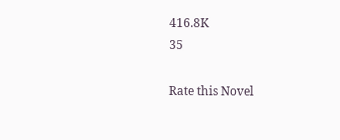416.8K
35

Rate this Novel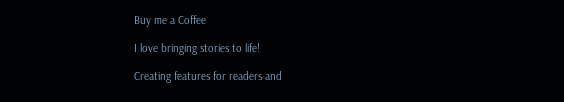Buy me a Coffee

I love bringing stories to life!

Creating features for readers and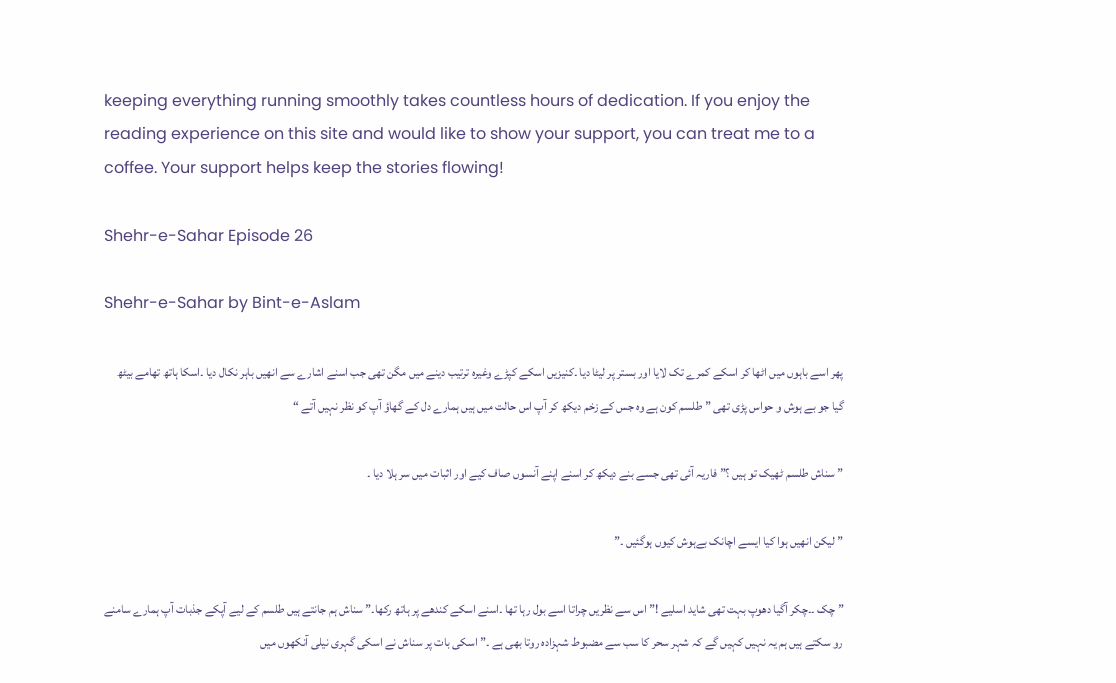keeping everything running smoothly takes countless hours of dedication. If you enjoy the reading experience on this site and would like to show your support, you can treat me to a coffee. Your support helps keep the stories flowing!

Shehr-e-Sahar Episode 26

Shehr-e-Sahar by Bint-e-Aslam

پھر اسے باہوں میں اٹھا کر اسکے کمرے تک لایا اور بستر پر لیٹا دیا ۔کنیزیں اسکے کپڑے وغیرہ ترتیب دینے میں مگن تھی جب اسنے اشارے سے انھیں باہر نکال دیا ۔اسکا ہاتھ تھامے بیٹھ گیا جو بے ہوش و حواس پڑی تھی ” طلسم کون ہے وہ جس کے زخم دیکھ کر آپ اس حالت میں ہیں ہمارے دل کے گھاؤ آپ کو نظر نہیں آتے “

” سناش طلسم ٹھیک تو ہیں ؟” فاریہ آئی تھی جسے بنے دیکھ کر اسنے اپنے آنسوں صاف کیے اور اثبات میں سر ہلا دیا ۔

” لیکن انھیں ہوا کیا ایسے اچانک بےہوش کیوں ہوگئیں ۔”

” چک ۔۔چکر آگیا دھوپ بہت تھی شاید اسلیے !” اس سے نظریں چراتا اسے بول رہا تھا ۔اسنے اسکے کندھے پر ہاتھ رکھا۔” سناش ہم جانتے ہیں طلسم کے لیے آپکے جذبات آپ ہمارے سامنے رو سکتے ہیں ہم یہ نہیں کہیں گے کہ شہر سحر کا سب سے مضبوط شہزادہ روتا بھی ہے ۔” اسکی بات پر سناش نے اسکی گہری نیلی آنکھوں میں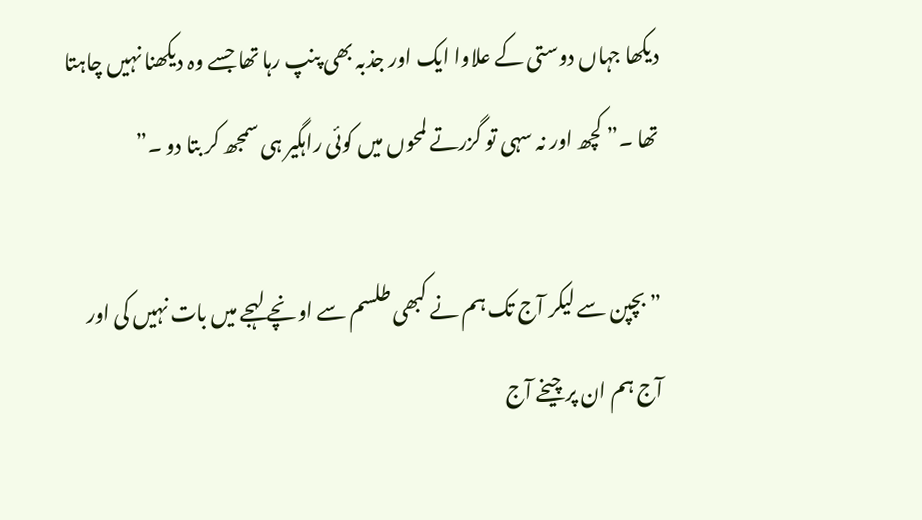دیکھا جہاں دوستی کے علاوا ایک اور جذبہ بھی پنپ رہا تھا جسے وہ دیکھنا نہیں چاہتا تھا ۔” کچھ اور نہ سہی تو گزرتے لمحوں میں کوئی راہگیر ہی سمجھ کر بتا دو ۔”

” بچپن سے لیکر آج تک ہم نے کبھی طلسم سے اونچے لہجے میں بات نہیں کی اور آج ہم ان پر چیخے آج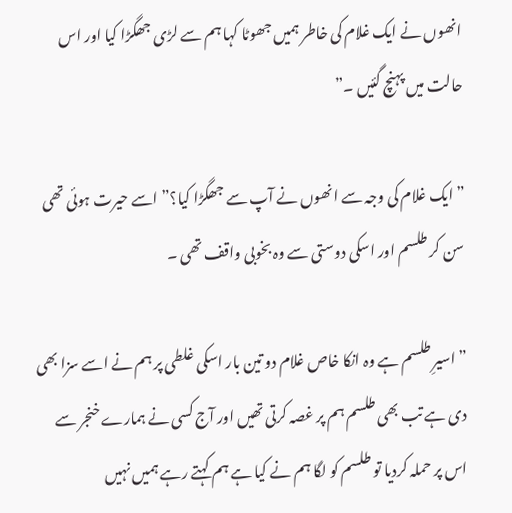انھوں نے ایک غلام کی خاطر ہمیں جھوٹا کہا ہم سے لڑی جھگڑا کیا اور اس حالت میں پہنچ گئیں ۔”

” ایک غلام کی وجہ سے انھوں نے آپ سے جھگڑا کیا؟” اسے حیرت ہوئی تھی سن کر طلسم اور اسکی دوستی سے وہ بخوبی واقف تھی ۔

” اسیرِ طلسم ہے وہ انکا خاص غلام دو تین بار اسکی غلطی پر ہم نے اسے سزا بھی دی ہے تب بھی طلسم ہم پر غصہ کرتی تھیں اور آج کسی نے ہمارے خنجر سے اس پر حملہ کردیا تو طلسم کو لگا ہم نے کیا ہے ہم کہتے رہے ہمیں نہیں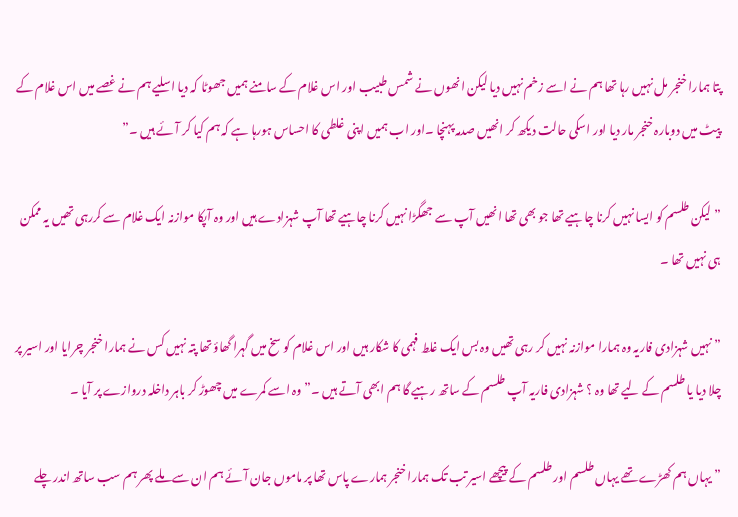پتا ہمارا خنجر مل نہیں رہا تھا ہم نے اسے زخم نہیں دیا لیکن انھوں نے شمس طبیب اور اس غلام کے سامنے ہمیں جھوٹا کہ دیا اسلیے ہم نے غصے میں اس غلام کے پیٹ میں دوبارہ خنجر مار دیا اور اسکی حالت دیکھ کر انھیں صدمہ پہنچا ۔اور اب ہمیں اپنی غلطی کا احساس ہورہا ہے کہ ہم کیا کر آئے ہیں ۔”

” لیکن طلسم کو ایسا نہیں کرنا چاہیے تھا جو بھی تھا انھیں آپ سے جھگڑا نہیں کرنا چاہیے تھا آپ شہزادے ہیں اور وہ آپکا موازنہ ایک غلام سے کررہی تھیں یہ ممکن ہی نہیں تھا ۔

” نہیں شہزادی فاریہ وہ ہمارا موازنہ نہیں کر رہی تھیں وہ بس ایک غلط فہمی کا شکار ہیں اور اس غلام کو سخ میں گہرا گھاؤ تھا پتہ نہیں کس نے ہمارا خنجر چرایا اور اسیر پر چلا دیا یا طلسم کے لیے تھا وہ ؟ شہزادی فاریہ آپ طلسم کے ساتھ رہیے گا ہم ابھی آتے ہیں ۔” وہ اسے کمرے میں چھوڑ کر باہر داخلہ دروازے پر آیا ۔

” یہاں ہم کھڑے تھے یہاں طلسم اور طلسم کے پیچھے اسیر تب تک ہمارا خنجر ہمارے پاس تھا پر ماموں جان آئے ہم ان سے ملے پھر ہم سب ساتھ اندر چلے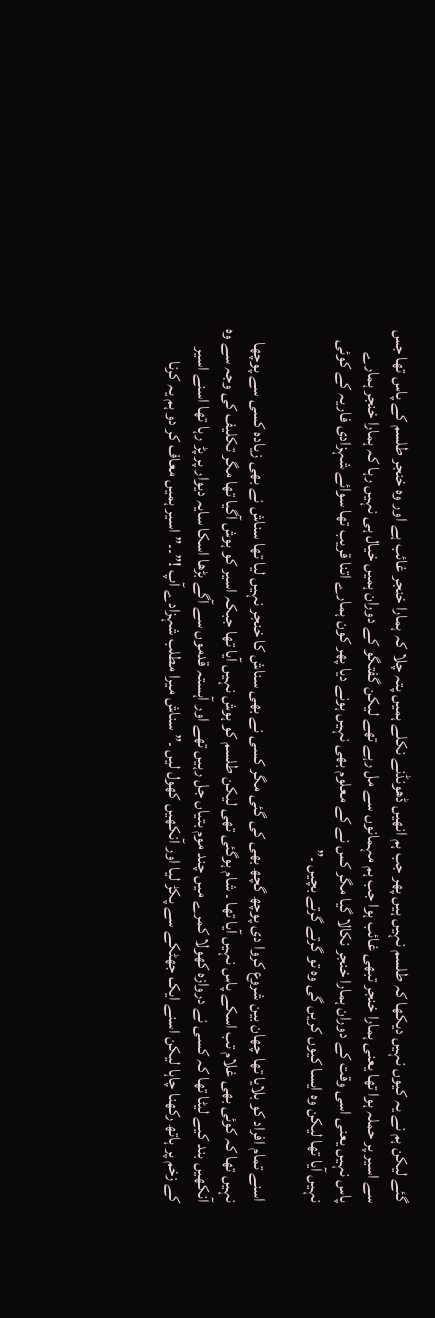گئے لیکن ہم نے یہ کیوں نہیں دیکھا کہ طلسم نہیں ہیں پھر جب ہم انھیں ڈھونڈنے نکلے ہمیں پتہ چلا کہ ہمارا خنجر غائب ہے اور وہ خنجر طلسم کے پاس تھا جس سے اسیر پر حملہ ہوا تھا یعنی ہمارا خنجر تبھی غائب ہوا جب ہم مہمانوں سے مل رہے تھے لیکن گفتگو کے دوران ہمیں خیال ہی نہیں رہا کہ ہمارا خنجر ہمارے پاس نہیں یعنی اسی وقت کے دوران ہمارا خنجر نکالا گیا مگر کس نے کے معلوم بھی نہیں ہونے دیا پھر کون ہمارے اتنا قریب تھا سوائے شہزادی فاریہ کے کوئی نہیں آیا تھا لیکن وہ ایسا کیوں کریں گی وہ تو گرتے گرتے بچیں ۔”

اسنے تمام افراد کو بلایا تھا چھان بین شروع کروا دی پوچھ گچھ بھی کی گئی مگر کسی نے بھی سناش کا خنجر نہیں لیا تھا سناش نے بھی زیادہ کسی سے پوچھا نہیں تھا کہ کوئی بھی غلام تب اسکے پاس نہیں آیا تھا ۔ شام ہوگئی تھی لیکن طلسم کو ہوش نہیں آیا تھا جبکہ اسیر کو ہوش آگیا تھا مگر تکلیف کی وجہ سے وہ آنکھیں بند کیے لیٹا تھا کہ کسی نے دروازہ کھولا کمرے میں چند موم بتیاں جل رہیں تھے اور آہستہ قدموں سے آگے بڑھا اسکا سایہ دیوار پر پڑ رہا تھا اسنے اسیر کے زخم پر ہاتھ رکھنا چاہا لیکن اسنے ایک جھٹکے سے پکڑ لیا اور آنکھیں کھول لیں ۔” سناش میرا مطلب شہزادے آپ !”۔۔” اسیر ہمیں معاف کر دو ہم یہ کرنا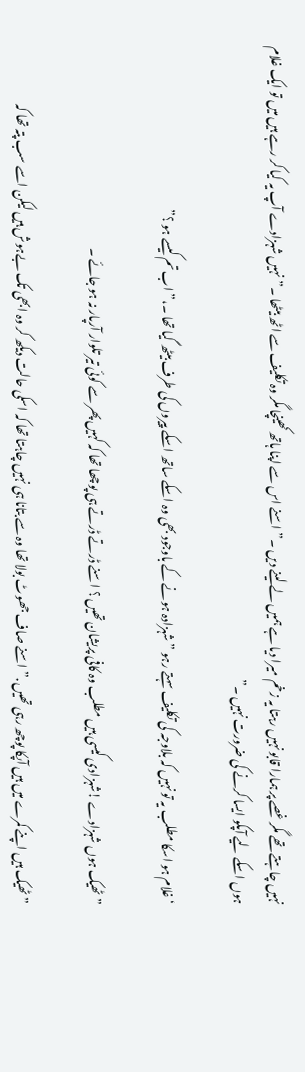نہیں چاہتے تھے مگر غصے پر ہمارا قابو نہیں رہتا یہ زخم میرا دیا ہے ہمیں لے لینے دیں ۔” اسنے اس سے اپنا ہاتھ کھینچا مگر وہ تکلیف سے اٹھ بیٹھا ۔” نہیں شہزادے آپ یہ کیا کر رہے ہیں میں تو ایک غلام ہوں اسکے لیے آپکو ایسا کرنے کی ضرورت نہیں ۔”

‘ غلام ہو اسکا مطلب یہ تو نہیں کہ بلاوجہ کی تکلیف سہتے رہو ” شہزادہ ہونے کے باوجود بھی وہ اسکے ساتھ اسکے پیروں کی طرف بیٹھ گیا تھا ۔،” اب تم کیسے ہو ؟”

” ٹھیک ہوں شہزادے !شہزادی کیسی ہیں مطلب وہ کافی پریشان تھیں ؟ اسنے ڈرتے ڈرتے ہی پوچھا تھا کہ کہیں پھر سے کوئی تیر تلوار آرپار نہ ہو جائے ۔

” ٹھیک ہیں اپنے کمرے میں ہیں آپکا پوچھ رہی تھیں .” اسنے صاف جھوٹ بولا تھا وہ سے بتانا ہی نہیں چاہتا تھا کہ اسکی حالت دیکھ کر وہ ابھی تک بےہوش ہیں لیکن اسے سب پتہ تھا کہ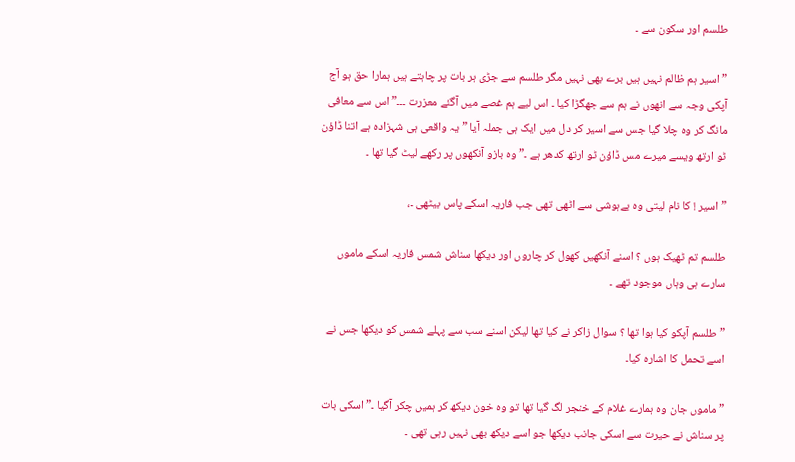طلسم اور سکون سے ۔

” اسیر ہم ظالم نہیں ہیں برے بھی نہیں مگر طلسم سے جڑی ہر بات پر چاہتے ہیں ہمارا حق ہو آج آپکی وجہ سے انھوں نے ہم سے جھگڑا کیا ۔ اس لیے ہم غصے میں آگئے معزرت ۔۔۔” اس سے معافی مانگ کر وہ چلا گیا جس سے اسیر کر دل میں ایک ہی جملہ آیا ” یہ واقعی ہی شہزادہ ہے اتنا ڈاؤن ٹو ارتھ ویسے میرے مس ڈاؤن ٹو ارتھ کدھر ہے ۔” وہ بازو آنکھوں پر رکھے لیٹ گیا تھا ۔

” اسیر ! کا نام لیتی وہ بےہوشی سے اٹھی تھی جب فاریہ اسکے پاس بیٹھی ۔،

طلسم تم ٹھیک ہوں ؟ اسنے آنکھیں کھول کر چاروں اور دیکھا سناش شمس فاریہ اسکے ماموں سارے ہی وہاں موجود تھے ۔

” طلسم آپکو کیا ہوا تھا ؟ سوال زاکر نے کیا تھا لیکن اسنے سب سے پہلے شمس کو دیکھا جس نے اسے تحمل کا اشارہ کیا۔

” ماموں جان وہ ہمارے غلام کے خنجر لگ گیا تھا تو وہ خون دیکھ کر ہمیں چکر آگیا ۔” اسکی بات پر سناش نے حیرت سے اسکی جانب دیکھا جو اسے دیکھ بھی نہیں رہی تھی ۔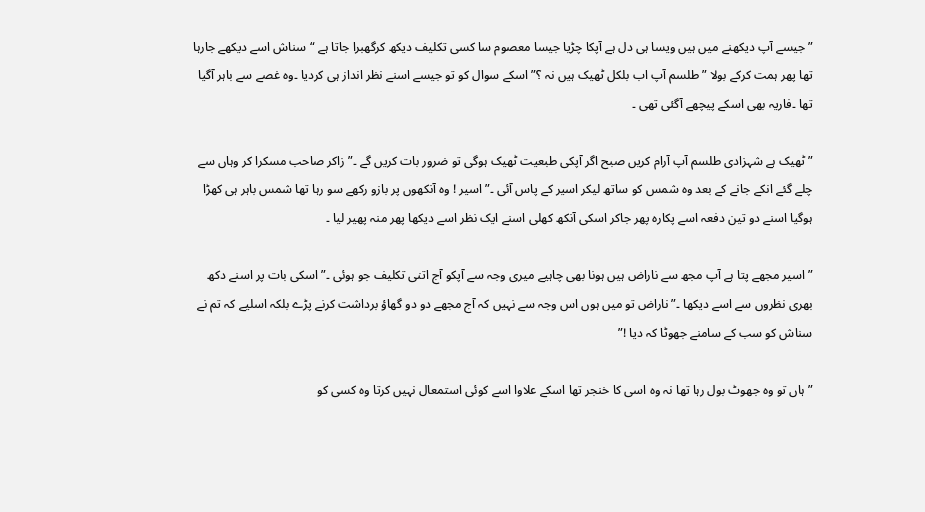” جیسے آپ دیکھنے میں ہیں ویسا ہی دل ہے آپکا چڑیا جیسا معصوم سا کسی تکلیف دیکھ کرگھبرا جاتا ہے “سناش اسے دیکھے جارہا تھا پھر ہمت کرکے بولا ” طلسم آپ اب بلکل ٹھیک ہیں نہ ؟” اسکے سوال کو تو جیسے اسنے نظر انداز ہی کردیا ۔وہ غصے سے باہر آگیا تھا ۔فاریہ بھی اسکے پیچھے آگئی تھی ۔

” ٹھیک ہے شہزادی طلسم آپ آرام کریں صبح اگر آپکی طبعیت ٹھیک ہوگی تو ضرور بات کریں گے ۔” زاکر صاحب مسکرا کر وہاں سے چلے گئے انکے جانے کے بعد وہ شمس کو ساتھ لیکر اسیر کے پاس آئی ۔” اسیر ! وہ آنکھوں پر بازو رکھے سو رہا تھا شمس باہر ہی کھڑا ہوگیا اسنے دو تین دفعہ اسے پکارہ پھر جاکر اسکی آنکھ کھلی اسنے ایک نظر اسے دیکھا پھر منہ پھیر لیا ۔

” اسیر مجھے پتا ہے آپ مجھ سے ناراض ہیں ہونا بھی چاہیے میری وجہ سے آپکو آج اتنی تکلیف جو ہوئی ۔” اسکی بات پر اسنے دکھ بھری نظروں سے اسے دیکھا ۔” ناراض تو میں ہوں اس وجہ سے نہیں کہ آج مجھے دو دو گھاؤ برداشت کرنے پڑے بلکہ اسلیے کہ تم نے سناش کو سب کے سامنے جھوٹا کہ دیا !”

” ہاں تو وہ جھوٹ بول رہا تھا نہ وہ اسی کا خنجر تھا اسکے علاوا اسے کوئی استمعال نہیں کرتا وہ کسی کو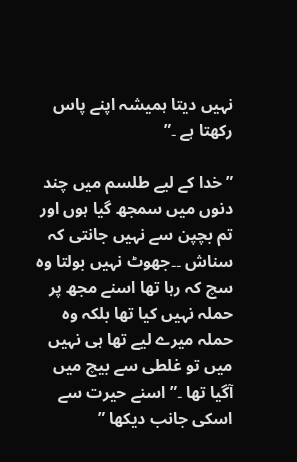نہیں دیتا ہمیشہ اپنے پاس رکھتا ہے ۔”

” خدا کے لیے طلسم میں چند دنوں میں سمجھ گیا ہوں اور تم بچپن سے نہیں جانتی کہ سناش ۔۔جھوٹ نہیں بولتا وہ سچ کہ رہا تھا اسنے مجھ پر حملہ نہیں کیا تھا بلکہ وہ حملہ میرے لیے تھا ہی نہیں میں تو غلطی سے بیچ میں آگیا تھا ۔” اسنے حیرت سے اسکی جانب دیکھا ”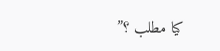کیا مطلب ؟”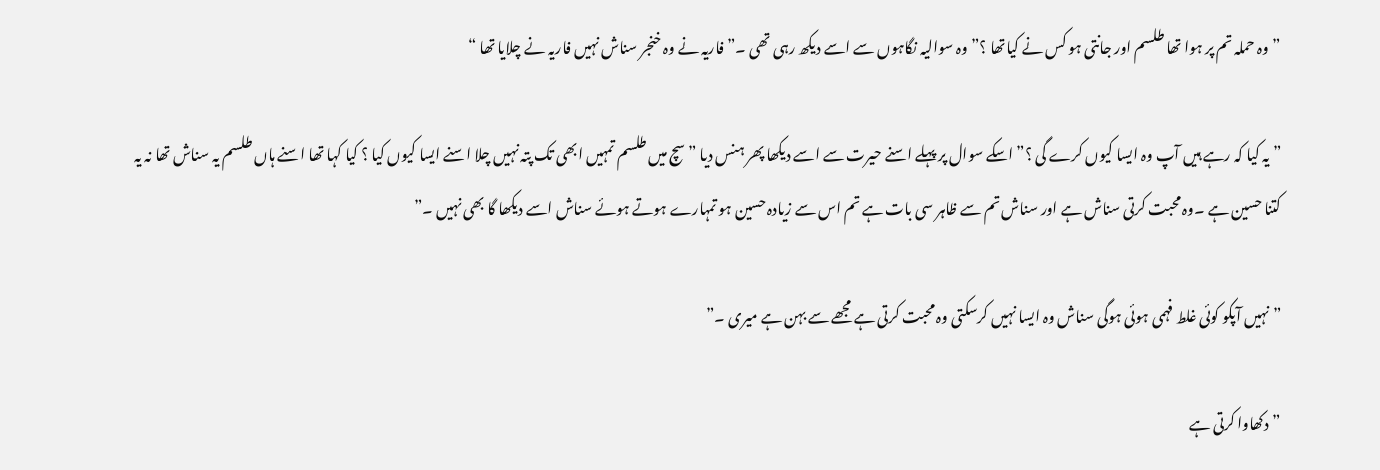” وہ حملہ تم پر ہوا تھا طلسم اور جانتی ہو کس نے کیاتھا ؟” وہ سوالیہ نگاہوں سے اسے دیکھ رہی تھی ۔” فاریہ نے وہ خنجر سناش نہیں فاریہ نے چلایا تھا “

” یہ کیا کہ رہے ہیں آپ وہ ایسا کیوں کرے گی ؟” اسکے سوال پر پہلے اسنے حیرت سے اسے دیکھا پھر ہنس دیا ” سچ میں طلسم تمہیں ابھی تک پتہ نہیں چلا اسنے ایسا کیوں کیا ؟ کیا کہا تھا اسنے ہاں طلسم یہ سناش تھا نہ یہ کتنا حسین ہے ۔وہ محبت کرتی سناش ہے اور سناش تم سے ظاہر سی بات ہے تم اس سے زیادہ حسین ہو تمہارے ہوتے ہوئے سناش اسے دیکھا گا بھی نہیں ۔”

” نہیں آپکو کوئی غلط فہمی ہوئی ہوگی سناش وہ ایسا نہیں کرسکتی وہ محبت کرتی ہے مجھے سے بہن ہے میری ۔”

” دکھاوا کرتی ہے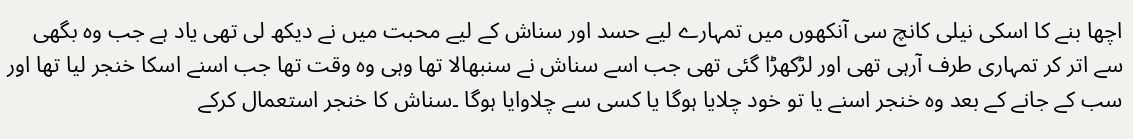اچھا بنے کا اسکی نیلی کانچ سی آنکھوں میں تمہارے لیے حسد اور سناش کے لیے محبت میں نے دیکھ لی تھی یاد ہے جب وہ بگھی سے اتر کر تمہاری طرف آرہی تھی اور لڑکھڑا گئی تھی جب اسے سناش نے سنبھالا تھا وہی وہ وقت تھا جب اسنے اسکا خنجر لیا تھا اور سب کے جانے کے بعد وہ خنجر اسنے یا تو خود چلایا ہوگا یا کسی سے چلاوایا ہوگا ۔سناش کا خنجر استعمال کرکے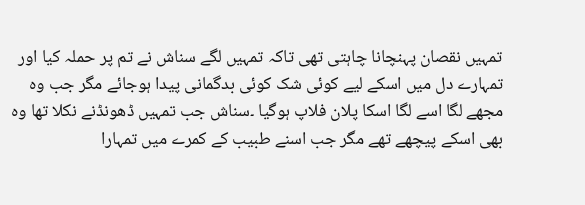تمہیں نقصان پہنچانا چاہتی تھی تاکہ تمہیں لگے سناش نے تم پر حملہ کیا اور تمہارے دل میں اسکے لیے کوئی شک کوئی بدگمانی پیدا ہوجائے مگر جب وہ مجھے لگا اسے لگا اسکا پلان فلاپ ہوگیا ۔سناش جب تمہیں ڈھونڈنے نکلا تھا وہ بھی اسکے پیچھے تھے مگر جب اسنے طبیب کے کمرے میں تمہارا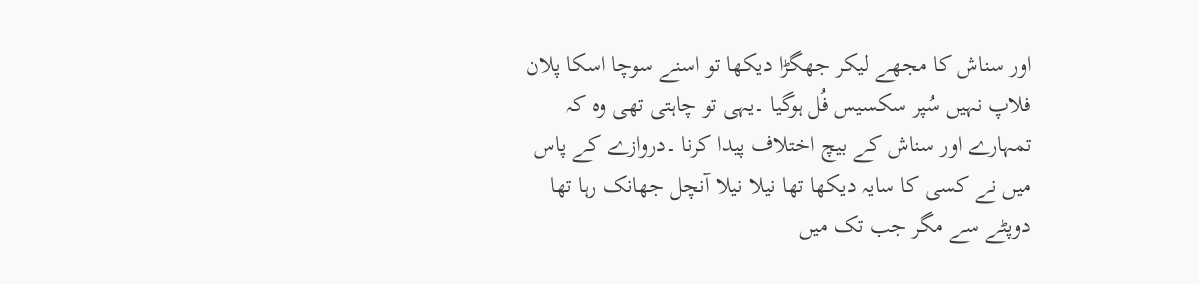اور سناش کا مجھے لیکر جھگڑا دیکھا تو اسنے سوچا اسکا پلان فلاپ نہیں سُپر سکسیس فُل ہوگیا ۔یہی تو چاہتی تھی وہ کہ تمہارے اور سناش کے بیچ اختلاف پیدا کرنا ۔دروازے کے پاس میں نے کسی کا سایہ دیکھا تھا نیلا نیلا آنچل جھانک رہا تھا دوپٹے سے مگر جب تک میں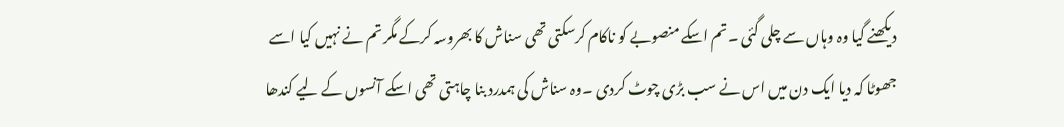دیکھنے گیا وہ وہاں سے چلی گئی ۔تم اسکے منصوبے کو ناکام کرسکتی تھی سناش کا بھروسہ کرکے مگر تم نے نہیں کیا اسے جھوٹا کہ دیا ایک دن میں اس نے سب بڑی چوٹ کردی ۔وہ سناش کی ہمدرد بنا چاہتی تھی اسکے آنسوں کے لیے کندھا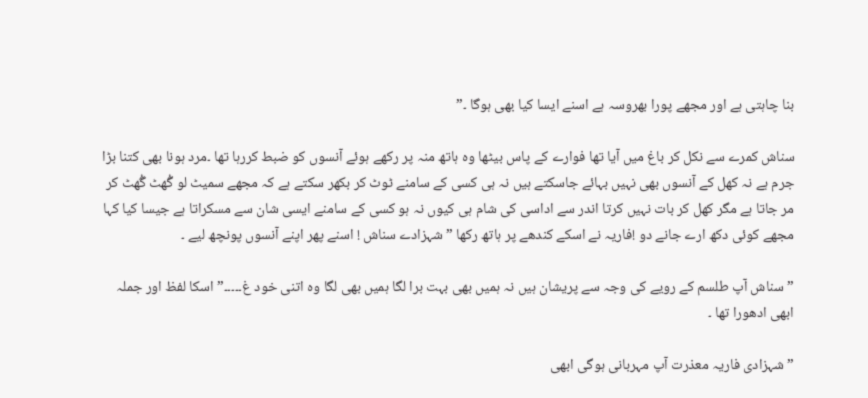بنا چاہتی ہے اور مجھے پورا بھروسہ ہے اسنے ایسا کیا بھی ہوگا ۔”

سناش کمرے سے نکل کر باغ میں آیا تھا فوارے کے پاس بیٹھا وہ ہاتھ منہ پر رکھے ہوئے آنسوں کو ضبط کررہا تھا ۔مرد ہونا بھی کتنا بڑا جرم ہے نہ کھل کے آنسوں بھی نہیں بہائے جاسکتے ہیں نہ ہی کسی کے سامنے ٹوٹ کر بکھر سکتے ہے کہ مجھے سمیٹ لو گُھٹ گُھٹ کر مر جاتا ہے مگر کھل کر بات نہیں کرتا اندر سے اداسی کی شام ہی کیوں نہ ہو کسی کے سامنے ایسی شان سے مسکراتا ہے جیسا کیا کہا مجھے کوئی دکھ ارے جانے دو !فاریہ نے اسکے کندھے پر ہاتھ رکھا ” شہزادے سناش ! اسنے پھر اپنے آنسوں پونچھ لیے ۔

” سناش آپ طلسم کے رویے کی وجہ سے پریشان ہیں نہ ہمیں بھی بہت برا لگا ہمیں بھی لگا وہ اتنی خود غ۔۔۔۔۔” اسکا لفظ اور جملہ ابھی ادھورا تھا ۔

” شہزادی فاریہ معذرت آپ مہربانی ہوگی ابھی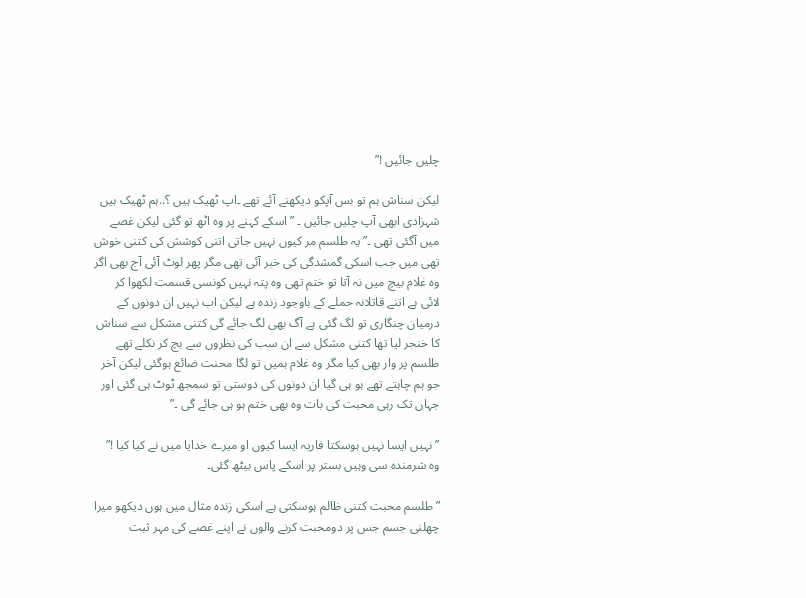چلیں جائیں !”

لیکن سناش ہم تو بس آپکو دیکھنے آئے تھے ۔اپ ٹھیک ہیں ؟..ہم ٹھیک ہیں شہزادی ابھی آپ چلیں جائیں ۔ ” اسکے کہنے پر وہ اٹھ تو گئی لیکن غصے میں آگئی تھی ۔” یہ طلسم مر کیوں نہیں جاتی اتنی کوشش کی کتنی خوش تھی میں جب اسکی گمشدگی کی خبر آئی تھی مگر پھر لوٹ آئی آج بھی اگر وہ غلام بیچ میں نہ آتا تو ختم تھی وہ پتہ نہیں کونسی قسمت لکھوا کر لائی ہے اتنے قاتلانہ حملے کے باوجود زندہ ہے لیکن اب نہیں ان دونوں کے درمیان چنگاری تو لگ گئی ہے آگ بھی لگ جائے گی کتنی مشکل سے سناش کا خنجر لیا تھا کتنی مشکل سے ان سب کی نظروں سے بچ کر نکلے تھے طلسم پر وار بھی کیا مگر وہ غلام ہمیں تو لگا محنت ضائع ہوگئی لیکن آخر جو ہم چاہتے تھے ہو ہی گیا ان دونوں کی دوستی تو سمجھ ٹوٹ ہی گئی اور جہاں تک رہی محبت کی بات وہ بھی ختم ہو ہی جائے گی ۔”

” نہیں ایسا نہیں ہوسکتا فاریہ ایسا کیوں او میرے خدایا میں نے کیا کیا !” وہ شرمندہ سی وہیں بستر پر اسکے پاس بیٹھ گئی۔

” طلسم محبت کتنی ظالم ہوسکتی ہے اسکی زندہ مثال میں ہوں دیکھو میرا چھلنی جسم جس پر دومحبت کرنے والوں نے اپنے غصے کی مہر ثبت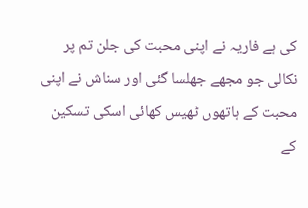کی ہے فاریہ نے اپنی محبت کی جلن تم پر نکالی جو مجھے جھلسا گئی اور سناش نے اپنی محبت کے ہاتھوں ٹھیس کھائی اسکی تسکین کے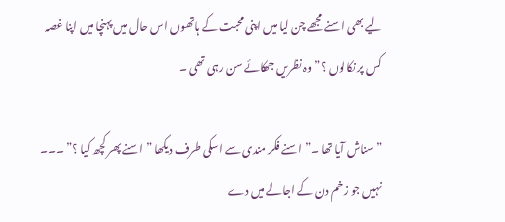لیے بھی اسنے مجھے چن لیا میں اپنی محبت کے ہاتھوں اس حال میں پہنچا میں اپنا غصہ کس پر نکالوں ؟” وہ نظریں جھکائے سن رہی تھی ۔

” سناش آیا تھا ۔” اسنے فکر مندی سے اسکی طرف دیکھا ” اسنے پھر کچھ کیا ؟” ۔۔۔ نہیں جو زخم دن کے اجالے میں دے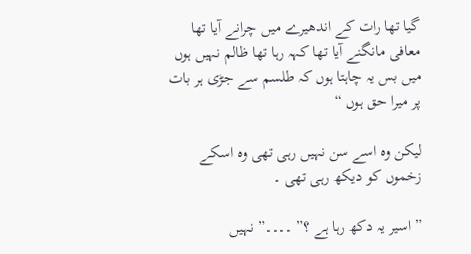گیا تھا رات کے اندھیرے میں چرانے آیا تھا معافی مانگنے آیا تھا کہہ رہا تھا ظالم نہیں ہوں میں بس یہ چاہتا ہوں کہ طلسم سے جڑی ہر بات پر میرا حق ہوں “

لیکن وہ اسے سن نہیں رہی تھی وہ اسکے زخموں کو دیکھ رہی تھی ۔

” اسیر یہ دکھ رہا ہے ؟” ۔۔۔۔” نہیں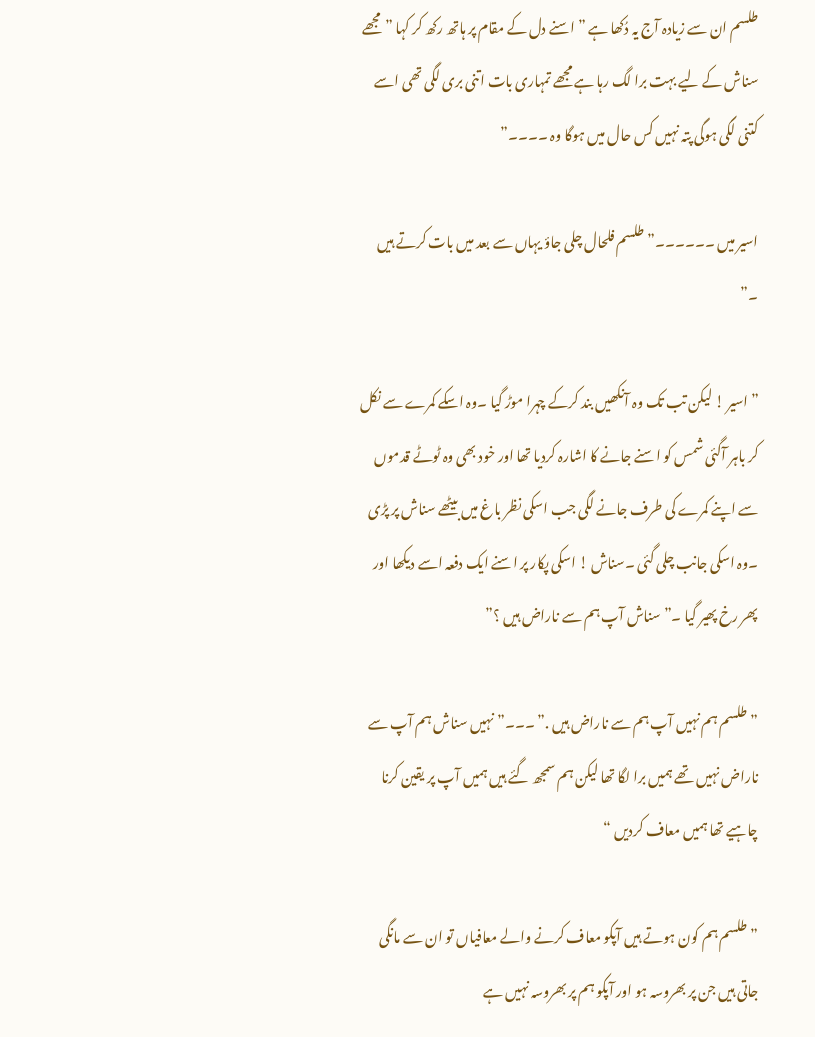طلسم ان سے زیادہ آج یہ دُکھا ہے ” اسنے دل کے مقام پر ہاتھ رکھ کر کہا ” مجھے سناش کے لیے بہت برا لگ رہا ہے مجھے تمہاری بات اتنی بری لگی تھی اسے کتنی لگی ہوگی پتہ نہیں کس حال میں ہوگا وہ ۔۔۔۔”

اسیر میں ۔۔۔۔۔۔” طلسم فلحال چلی جاؤ یہاں سے بعد میں بات کرتے ہیں ۔”

” اسیر ! لیکن تب تک وہ آنکھیں بند کرکے چہرا موڑ گیا ۔وہ اسکے کمرے سے نکل کر باہر آگئی شمس کو اسنے جانے کا اشارہ کردیا تھا اور خود بھی وہ ٹوٹے قدموں سے اپنے کمرے کی طرف جانے لگی جب اسکی نظر باغ میں بیٹھے سناش پر پڑی ۔وہ اسکی جانب چلی گئی ۔سناش ! اسکی پکار پر اسنے ایک دفعہ اسے دیکھا اور پھر رخ پھیر گیا ۔” سناش آپ ہم سے ناراض ہیں ؟”

” طلسم ہم نہیں آپ ہم سے ناراض ہیں .” ۔۔۔” نہیں سناش ہم آپ سے ناراض نہیں تھے ہمیں برا لگا تھا لیکن ہم سمجھ گئے ہیں ہمیں آپ پر یقین کرنا چاہیے تھا ہمیں معاف کردیں “

” طلسم ہم کون ہوتے ہیں آپکو معاف کرنے والے معافیاں تو ان سے مانگی جاتی ہیں جن پر بھروسہ ہو اور آپکو ہم پر بھروسہ نہیں ہے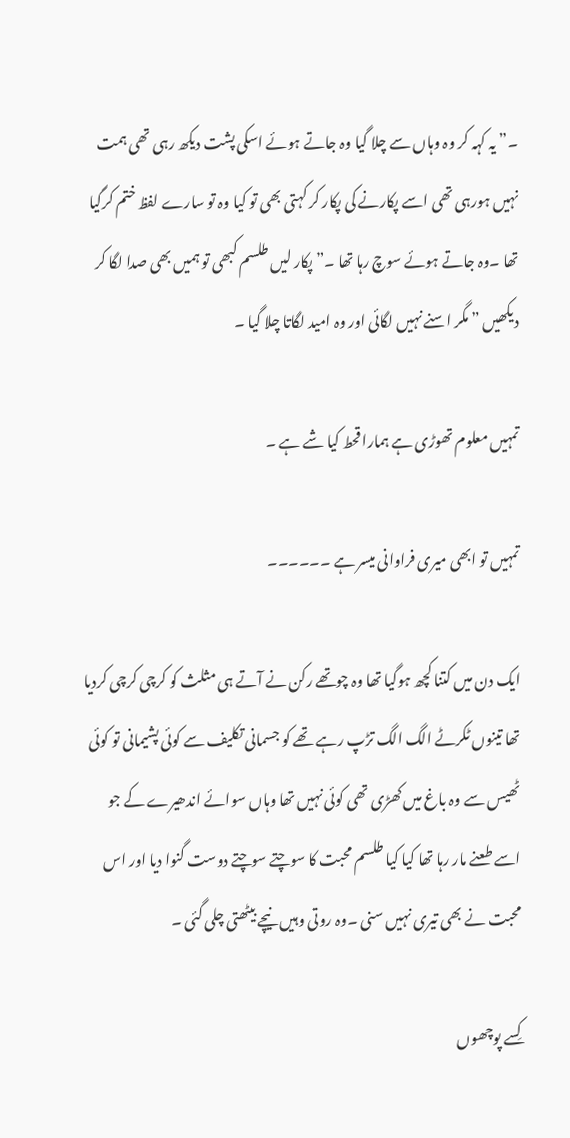۔” یہ کہہ کر وہ وہاں سے چلا گیا وہ جاتے ہوئے اسکی پشت دیکھ رہی تھی ہمت نہیں ہورہی تھی اسے پکارنے کی پکار کر کہتی بھی تو کیا وہ تو سارے لفظ ختم کرگیا تھا ۔وہ جاتے ہوئے سوچ رہا تھا ۔” پکار لیں طلسم کبھی تو ہمیں بھی صدا لگا کر دیکھیں ” مگر اسنے نہیں لگائی اور وہ امید لگاتا چلا گیا ۔

تمہیں معلوم تھوڑی ہے ہمارا قحط کیا شے ہے ۔

تمہیں تو ابھی میری فراوانی میسر ہے ۔۔۔۔۔۔

ایک دن میں کتنا کچھ ہوگیا تھا وہ چوتھے رکن نے آتے ہی مثلث کو کرچی کرچی کردیا تھا تینوں ٹکرٹے الگ الگ تڑپ رہے تھے کو جسمانی تکلیف سے کوئی پشیمانی تو کوئی ٹھیس سے وہ باغ میں کھڑی تھی کوئی نہیں تھا وہاں سوائے اندھیرے کے جو اسے طعنے مار رہا تھا کیا کیا طلسم محبت کا سوچتے سوچتے دوست گنوا دیا اور اس محبت نے بھی تیری نہیں سنی ۔وہ روتی وہیں نیچے بیٹھتی چلی گئی ۔

کِسے پوچھوں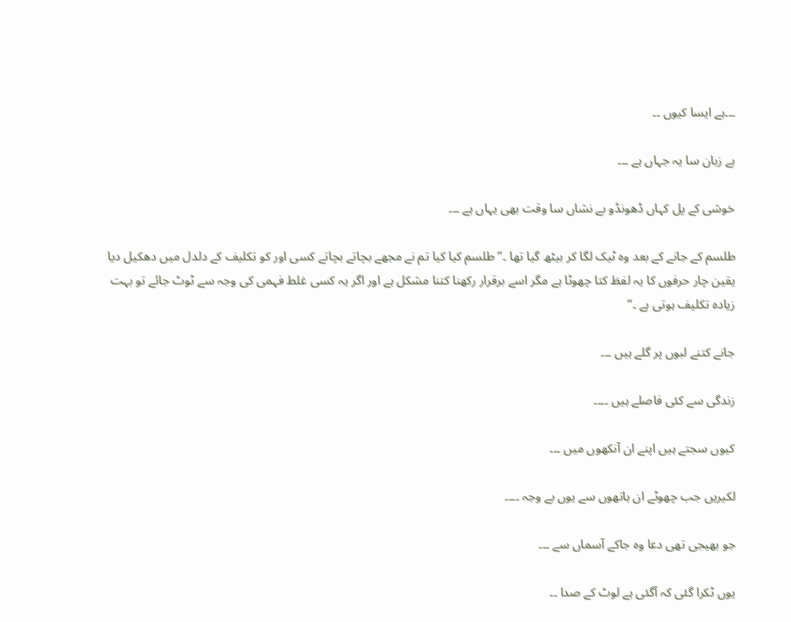۔۔۔ہے ایسا کیوں ۔۔

بے زبان سا یہ جہاں ہے ۔۔۔

خوشی کے پل کہاں ڈھونڈو بے نشاں سا وقت بھی یہاں ہے ۔۔۔

طلسم کے جانے کے بعد وہ ٹیک لگا کر بیٹھ گیا تھا ۔” طلسم کیا کیا تم نے مجھے بچاتے بچاتے کسی اور کو تکلیف کے دلدل میں دھکیل دیا یقین چار حرفوں کا یہ لفظ کتا چھوٹا ہے مگر اسے برقرار رکھنا کتنا مشکل ہے اور اگر یہ کسی غلط فہمی کی وجہ سے ٹوٹ جائے تو بہت زیادہ تکلیف ہوتی ہے ۔”

جانے کتنے لبوں پر گلے ہیں ۔۔۔

زندگی سے کئی فاصلے ہیں ۔۔۔۔

کیوں سجتے ہیں اپنے ان آنکھوں میں ۔۔۔

لکیریں جب چھوٹے ان ہاتھوں سے یوں بے وجہ ۔۔۔۔

جو بھیجی تھی دعا وہ جاکے آسماں سے ۔۔۔

یوں ٹکرا گئی کہ آگئی ہے لوٹ کے صدا ۔۔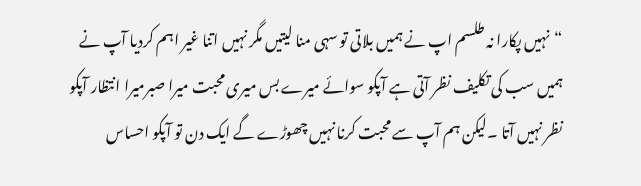“نہیں پکارا نہ طلسم اپ نے ہمیں بلاتی تو سہی منا لیتیں مگر نہیں اتنا غیر اہم کردیا آپ نے ہمیں سب کی تکلیف نظر آتی ہے آپکو سوائے میرے بس میری محبت میرا صبرمیرا انتظار آپکو نظر نہیں آتا ۔لیکن ہم آپ سے محبت کرنا نہیں چھوڑے گے ایک دن تو آپکو احساس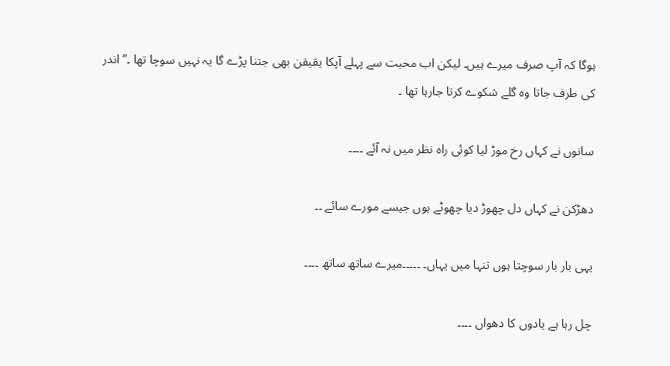ہوگا کہ آپ صرف میرے ہیں۔ لیکن اب محبت سے پہلے آپکا یقیقن بھی جتنا پڑے گا یہ نہیں سوچا تھا ۔”اندر کی طرف جاتا وہ گلے شکوے کرتا جارہا تھا ۔

سانوں نے کہاں رخ موڑ لیا کوئی راہ نظر میں نہ آئے ۔۔۔۔

دھڑکن نے کہاں دل چھوڑ دیا چھوٹے ہوں جیسے مورے سائے ۔۔

یہی بار بار سوچتا ہوں تنہا میں یہاں۔ ۔۔۔۔۔میرے ساتھ ساتھ ۔۔۔۔

چل رہا ہے یادوں کا دھواں ۔۔۔۔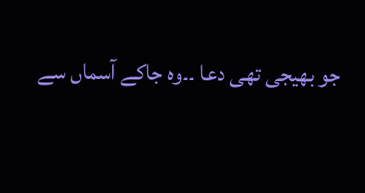جو بھیجی تھی دعا ۔۔وہ جاکے آسماں سے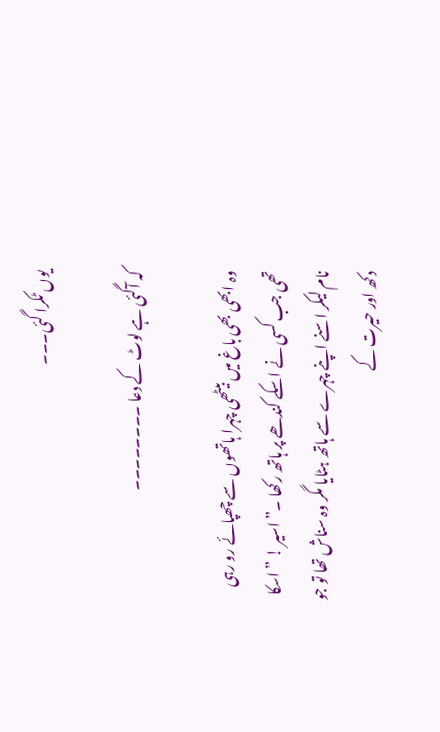یوں ٹکرا گئی۔۔۔

کہ آگئی ہے لوٹ کے دعا ۔۔۔۔۔۔۔۔

وہ ابھی بھی باغ میں بیٹھی چہرا ہاتھوں سے چھپائے رو رہی تھی جب کسی نے اسکے کندھے پر ہاتھ رکھا ۔” اسیر ! ” اسکا نام لیکر اسنے اپنے چہرے سے ہاتھ ہٹایا مگر وہ سناش تھا تو جو دکھ اور حیرت کے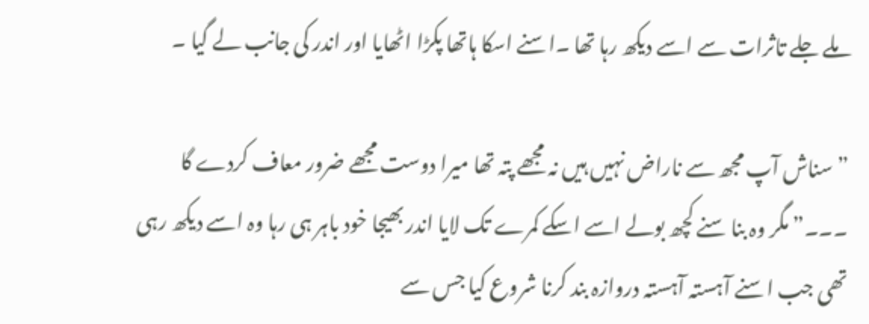ملے جلے تاثرات سے اسے دیکھ رہا تھا ۔اسنے اسکا ہاتھا پکڑا اٹھایا اور اندر کی جانب لے گیا ۔

” سناش آپ مجھ سے ناراض نہیں ہیں نہ مجھے پتہ تھا میرا دوست مجھے ضرور معاف کردے گا ۔۔۔” مگر وہ بنا سنے کچھ بولے اسے اسکے کمرے تک لایا اندر بھیجا خود باہر ہی رہا وہ اسے دیکھ رہی تھی جب اسنے آہستہ آہستہ دروازہ بند کرنا شروع کیا جس سے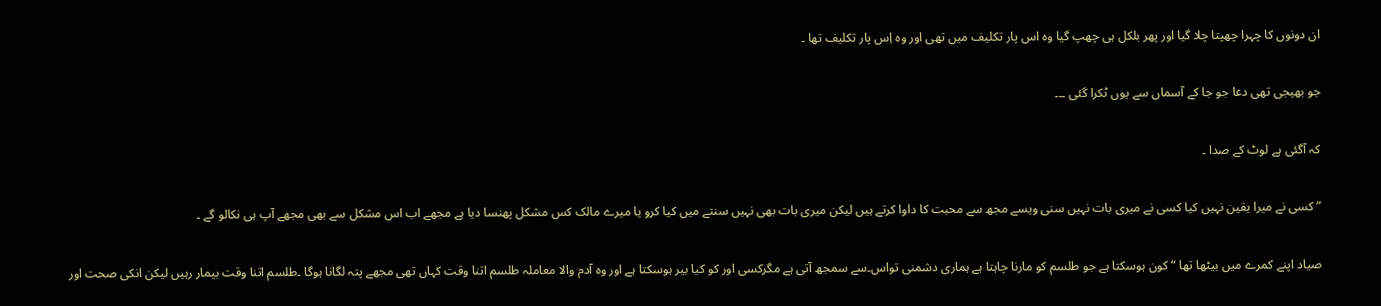ان دونوں کا چہرا چھپتا چلا گیا اور پھر بلکل ہی چھپ گیا وہ اس پار تکلیف میں تھی اور وہ اِس پار تکلیف تھا ۔

جو بھیجی تھی دعا جو جا کے آسماں سے یوں ٹکرا گئی ۔۔۔

کہ آگئی ہے لوٹ کے صدا ۔

” کسی نے میرا یقین نہیں کیا کسی نے میری بات نہیں سنی ویسے مجھ سے محبت کا داوا کرتے ہیں لیکن میری بات بھی نہیں سنتے میں کیا کرو یا میرے مالک کس مشکل پھنسا دیا ہے مجھے اب اس مشکل سے بھی مجھے آپ ہی نکالو گے ۔

صیاد اپنے کمرے میں بیٹھا تھا “کون ہوسکتا ہے جو طلسم کو مارنا چاہتا ہے ہماری دشمنی تواس۔سے سمجھ آتی ہے مگرکسی اور کو کیا بیر ہوسکتا ہے اور وہ آدم والا معاملہ طلسم اتنا وقت کہاں تھی مجھے پتہ لگانا ہوگا ۔طلسم اتنا وقت بیمار رہیں لیکن انکی صحت اور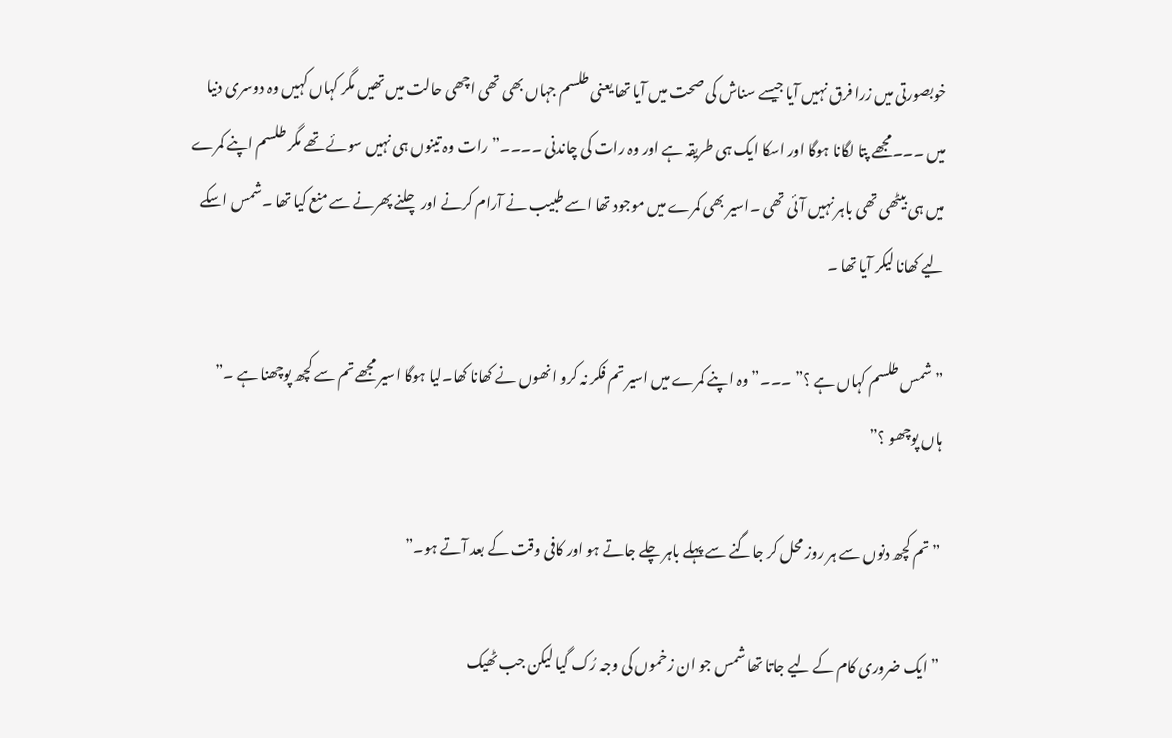خوبصورتی میں زرا فرق نہیں آیا جیسے سناش کی صحت میں آیا تھا یعنی طلسم جہاں بھی تھی اچھی حالت میں تھیں مگر کہاں کہیں وہ دوسری دنیا میں ۔۔۔مجھے پتا لگانا ہوگا اور اسکا ایک ہی طریقہ ہے اور وہ رات کی چاندنی ۔۔۔۔”رات وہ تینوں ہی نہیں سوئے تھے مگر طلسم اپنے کمرے میں ہی بیٹھی تھی باہر نہیں آئی تھی ۔اسیر بھی کمرے میں موجود تھا اسے طبیب نے آرام کرنے اور چلنے پھرنے سے منع کیا تھا ۔شمس اسکے لیے کھانا لیکر آیا تھا ۔

” شمس طلسم کہاں ہے ؟” ۔۔۔” وہ اپنے کمرے میں اسیر تم فکر نہ کرو انھوں نے کھانا کھا۔لیا ہوگا اسیر مجھے تم سے کچھ پوچھنا ہے ۔” ہاں پوچھو ؟”

” تم کچھ دنوں سے ہر روز محل کر جاگنے سے پہلے باہر چلے جاتے ہو اور کافی وقت کے بعد آتے ہو۔”

” ایک ضروری کام کے لیے جاتا تھا شمس جو ان زخموں کی وجہ رُک گیا لیکن جب ٹھیک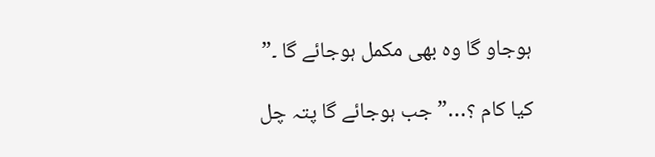ہوجاو گا وہ بھی مکمل ہوجائے گا ۔”

کیا کام ؟…” جب ہوجائے گا پتہ چل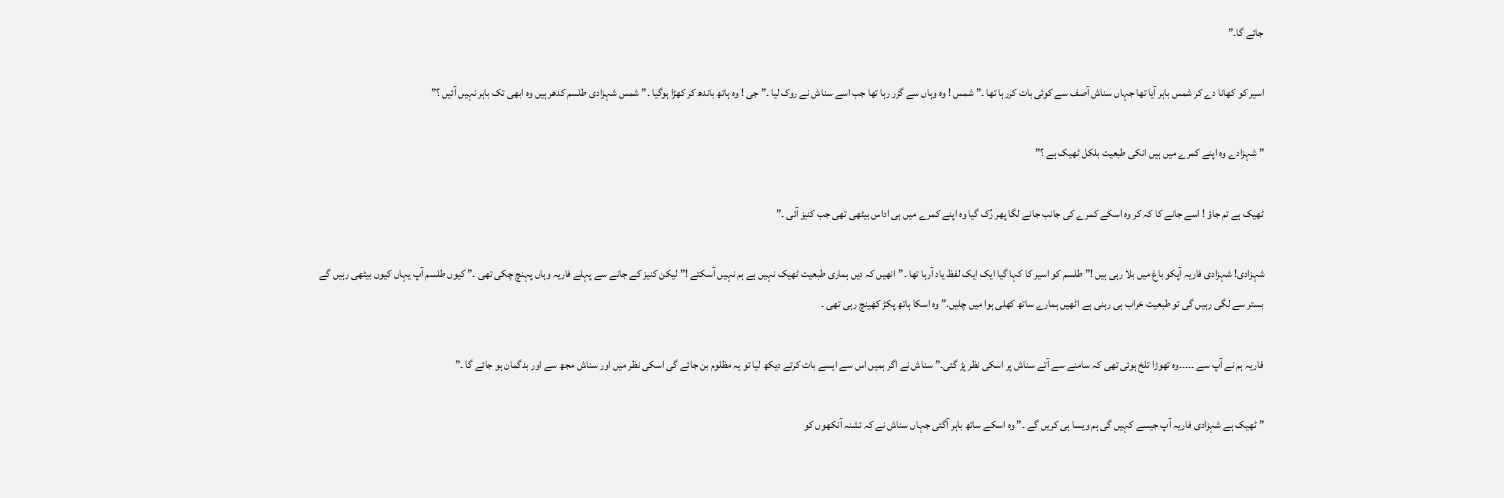جائے گا۔”

اسیر کو کھانا دے کر شمس باہر آیا تھا جہاں سناش آصف سے کوئی بات کررہا تھا ۔” شمس ! وہ وہاں سے گزر رہا تھا جب اسے سناش نے روک لیا ۔” جی ! وہ ہاتھ باندھ کر کھڑا ہوگیا ۔” شمس شہزادی طلسم کدھر ہیں وہ ابھی تک باہر نہیں آئیں ؟”

” شہزادے وہ اپنے کمرے میں ہیں انکی طبعیت بلکل ٹھیک ہے ؟”

ٹھیک ہے تم جاؤ ! اسے جانے کا کہ کر وہ اسکے کمرے کی جانب جانے لگا پھر رُک گیا وہ اپنے کمرے میں ہی اداس بیٹھی تھی جب کنیز آئی ۔”

شہزادی! شہزادی فاریہ آپکو باغ میں بلا رہی ہیں !” طلسم کو اسیر کا کہا گیا ایک ایک لفظ یاد آرہا تھا ۔”انھیں کہ دیں ہماری طبعیت ٹھیک نہیں ہے ہم نہیں آسکتے !” لیکن کنیز کے جانے سے پہلے فاریہ وہاں پہنچ چکی تھی ۔” کیوں طلسم آپ یہاں کیوں بیٹھی رہیں گے بستر سے لگی رہیں گی تو طبعیت خراب ہی رہنی ہے اٹھیں ہمارے ساتھ کھلی ہوا میں چلیں.” وہ اسکا ہاتھ پکڑ کھینچ رہی تھی ۔

فاریہ ہم نے آپ سے ۔۔۔۔۔وہ تھوڑا تلخ ہوئی تھی کہ سامنے سے آتے سناش پر اسکی نظر پڑ گئی۔” سناش نے اگر ہمیں اس سے ایسے بات کرتے دیکھ لیا تو یہ مظلوم بن جائے گی اسکی نظر میں اور سناش مجھ سے اور بدگمان ہو جائے گا ۔”

” ٹھیک ہے شہزادی فاریہ آپ جیسے کہیں گی ہم ویسا ہی کریں گے ۔” وہ اسکے ساتھ باہر آگئی جہاں سناش نے کہ تشنہ آنکھوں کو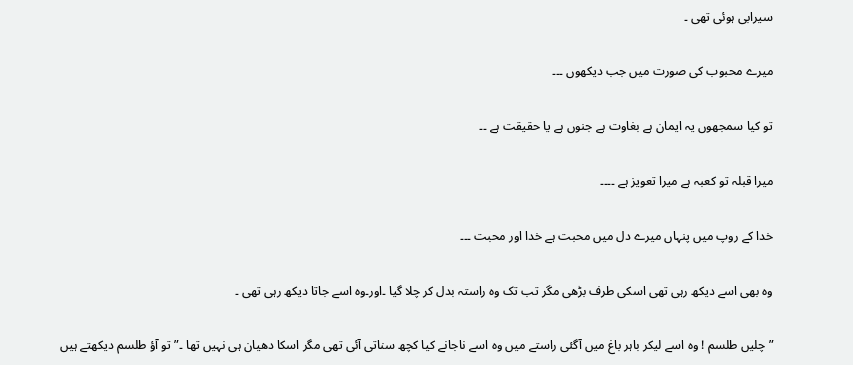سیرابی ہوئی تھی ۔

میرے محبوب کی صورت میں جب دیکھوں ۔۔۔

تو کیا سمجھوں یہ ایمان ہے بغاوت ہے جنوں ہے یا حقیقت ہے ۔۔

میرا قبلہ تو کعبہ ہے میرا تعویز ہے ۔۔۔۔

خدا کے روپ میں پنہاں میرے دل میں محبت ہے خدا اور محبت ۔۔۔

وہ بھی اسے دیکھ رہی تھی اسکی طرف بڑھی مگر تب تک وہ راستہ بدل کر چلا گیا ۔اور۔وہ اسے جاتا دیکھ رہی تھی ۔

” چلیں طلسم ! وہ اسے لیکر باہر باغ میں آگئی راستے میں وہ اسے ناجانے کیا کچھ سناتی آئی تھی مگر اسکا دھیان ہی نہیں تھا ۔” تو آؤ طلسم دیکھتے ہیں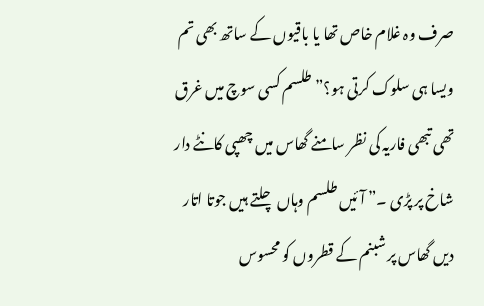صرف وہ غلام خاص تھا یا باقیوں کے ساتھ بھی تم ویسا ہی سلوک کرتی ہو؟” طلسم کسی سوچ میں غرق تھی تبھی فاریہ کی نظر سامنے گھاس میں چھپی کانٹے دار شاخ پر پڑی ۔” آئیں طلسم وہاں چلتے ہیں جوتا اتار دیں گھاس پر شبنم کے قطروں کو محسوس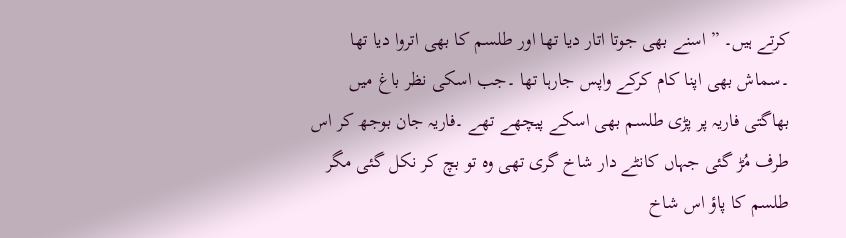کرتے ہیں۔ ” اسنے بھی جوتا اتار دیا تھا اور طلسم کا بھی اتروا دیا تھا ۔سماش بھی اپنا کام کرکے واپس جارہا تھا ۔جب اسکی نظر باغ میں بھاگتی فاریہ پر پڑی طلسم بھی اسکے پیچھے تھے ۔فاریہ جان بوجھ کر اس طرف مُڑ گئی جہاں کانٹے دار شاخ گری تھی وہ تو بچ کر نکل گئی مگر طلسم کا پاؤ اس شاخ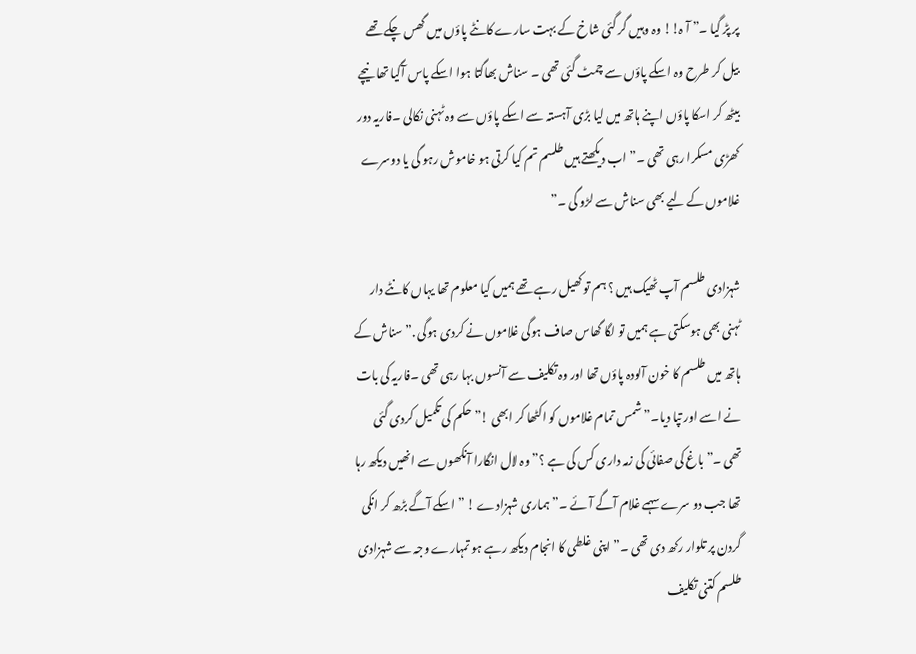پر پڑ گیا ۔” آ ہ!! وہ وہیں گر گئی شاخ کے بہت سارے کانٹے پاؤں میں گھس چکے تھے بیل کر طرح وہ اسکے پاؤں سے چمٹ گئی تھی ۔ سناش بھاگتا ہوا اسکے پاس آگیا تھا نیچے بیٹھ کر اسکا پاؤں اپنے ہاتھ میں لیا بڑی آہستہ سے اسکے پاؤں سے وہ ٹہنی نکالی ۔فاریہ دور کھڑی مسکرا رہی تھی ۔” اب دیکھتے ہیں طلسم تم کیا کرتی ہو خاموش رہو گی یا دوسرے غلاموں کے لیے بھی سناش سے لڑو گی ۔”

شہزادی طلسم آپ ٹھیک ہیں ؟ ہم تو کھیل رہے تھے ہمیں کیا معلوم تھا یہاں کانٹے دار ٹہنی بھی ہوسکتی ہے ہمیں تو لگا گھاس صاف ہوگی غلاموں نے کردی ہوگی .”سناش کے ہاتھ میں طلسم کا خون آلودہ پاؤں تھا اور وہ تکلیف سے آنسوں بہا رہی تھی ۔فاریہ کی بات نے اسے اور تپا دیا۔” شمس تمام غلاموں کو اکٹھا کر ابھی !” حکم کی تکمیل کردی گئی تھی ۔” باغ کی صفائی کی زمہ داری کس کی ہے ؟” وہ لال انگارا آنکھوں سے انھیں دیکھ رہا تھا جب دو سرے سہمے غلام آگے آئے ۔” ہماری شہزادے ! ” اسکے آگے بڑھ کر انکی گردن پر تلوار رکھ دی تھی ۔” اپنی غلطی کا انجام دیکھ رہے ہو تمہارے وجہ سے شہزادی طلسم کتنی تکلیف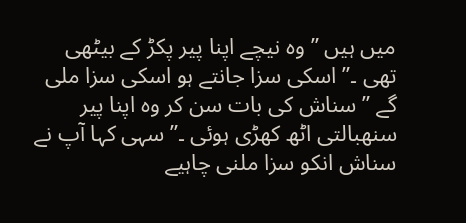میں ہیں ” وہ نیچے اپنا پیر پکڑ کے بیٹھی تھی ۔” اسکی سزا جانتے ہو اسکی سزا ملی گے ” سناش کی بات سن کر وہ اپنا پیر سنھبالتی اٹھ کھڑی ہوئی ۔” سہی کہا آپ نے سناش انکو سزا ملنی چاہیے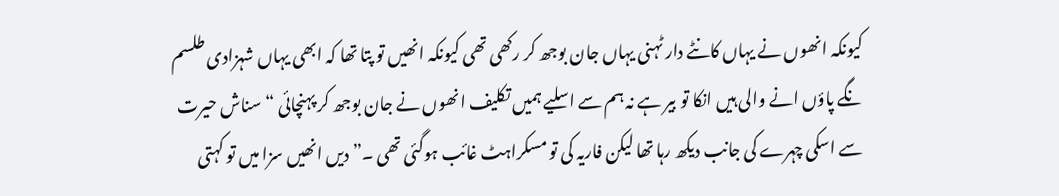کیونکہ انھوں نے یہاں کانٹے دار ٹہنی یہاں جان بوجھ کر رکھی تھی کیونکہ انھیں تو پتا تھا کہ ابھی یہاں شہزادی طلسم نگے پاؤں انے والی ہیں انکا تو بیر ہے نہ ہم سے اسلیے ہمیں تکلیف انھوں نے جان بوجھ کر پہنچائی “سناش حیرت سے اسکی چہرے کی جانب دیکھ رہا تھا لیکن فاریہ کی تو مسکراہٹ غائب ہوگئی تھی ۔” دیں انھیں سزا میں تو کہتی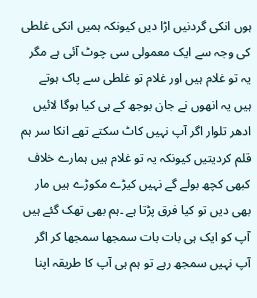ہوں انکی گردنیں اڑا دیں کیونکہ ہمیں انکی غلطی کی وجہ سے ایک معمولی سی چوٹ آئی ہے مگر یہ تو غلام ہیں اور غلام تو غلطی سے پاک ہوتے ہیں یہ انھوں نے جان بوجھ کے ہی کیا ہوگا لائیں ادھر تلوار اگر آپ نہیں کاٹ سکتے تھے انکا سر ہم قلم کردیتیں کیونکہ یہ تو غلام ہیں ہمارے خلاف کبھی کچھ بولے گے نہیں کیڑے مکوڑے ہیں مار بھی دیں تو کیا فرق پڑتا ہے ۔ہم بھی تھک گئے ہیں آپ کو ایک ہی بات بات سمجھا سمجھا کر اگر آپ نہیں سمجھ رہے تو ہم ہی آپ کا طریقہ اپنا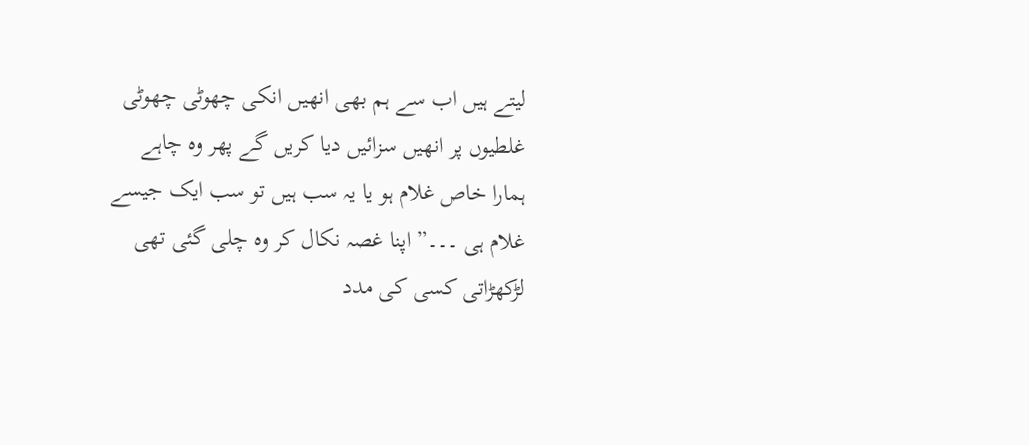لیتے ہیں اب سے ہم بھی انھیں انکی چھوٹی چھوٹی غلطیوں پر انھیں سزائیں دیا کریں گے پھر وہ چاہے ہمارا خاص غلام ہو یا یہ سب ہیں تو سب ایک جیسے غلام ہی ۔۔۔” اپنا غصہ نکال کر وہ چلی گئی تھی لڑکھڑاتی کسی کی مدد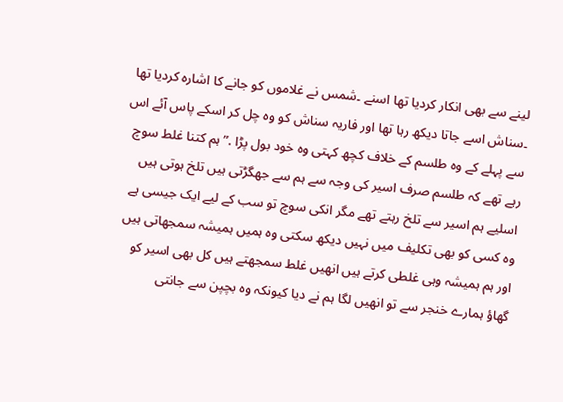لینے سے بھی انکار کردیا تھا اسنے ۔شمس نے غلاموں کو جانے کا اشارہ کردیا تھا ۔سناش اسے جاتا دیکھ رہا تھا اور فاریہ سناش کو وہ چل کر اسکے پاس آئے اس سے پہلے کے وہ طلسم کے خلاف کچھ کہتی وہ خود بول پڑا .” ہم کتنا غلط سوچ رہے تھے کہ طلسم صرف اسیر کی وجہ سے ہم سے جھگڑتی ہیں تلخ ہوتی ہیں اسلیے ہم اسیر سے تلخ رہتے تھے مگر انکی سوچ تو سب کے لیے ایک جیسی ہے وہ کسی کو بھی تکلیف میں نہیں دیکھ سکتی وہ ہمیں ہمیشہ سمجھاتی ہیں اور ہم ہمیشہ وہی غلطی کرتے ہیں انھیں غلط سمجھتے ہیں کل بھی اسیر کو گھاؤ ہمارے خنجر سے تو انھیں لگا ہم نے دیا کیونکہ وہ بچپن سے جانتی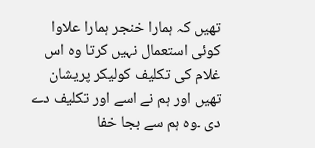تھیں کہ ہمارا خنجر ہمارا علاوا کوئی استعمال نہیں کرتا وہ اس غلام کی تکلیف کولیکر پریشان تھیں اور ہم نے اسے اور تکلیف دے دی ۔وہ ہم سے بجا خفا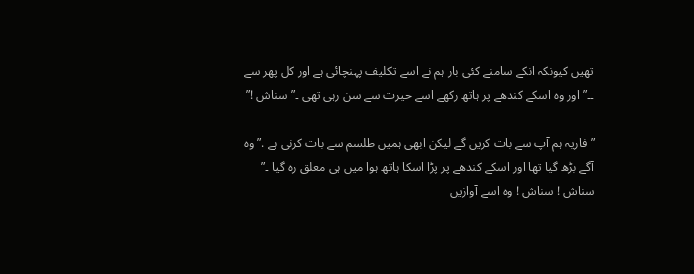تھیں کیونکہ انکے سامنے کئی بار ہم نے اسے تکلیف پہنچائی ہے اور کل پھر سے ۔۔”اور وہ اسکے کندھے پر ہاتھ رکھے اسے حیرت سے سن رہی تھی ۔” سناش !”

” فاریہ ہم آپ سے بات کریں گے لیکن ابھی ہمیں طلسم سے بات کرنی ہے .” وہ آگے بڑھ گیا تھا اور اسکے کندھے پر پڑا اسکا ہاتھ ہوا میں ہی معلق رہ گیا ۔” سناش ! سناش ! وہ اسے آوازیں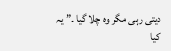دیتی رہی مگر وہ چلا گیا ۔” یہ کیا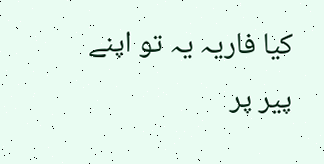کیا فاریہ یہ تو اپنے پیر پر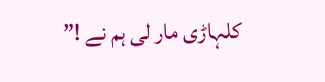کلہاڑی مار لی ہم نے !”